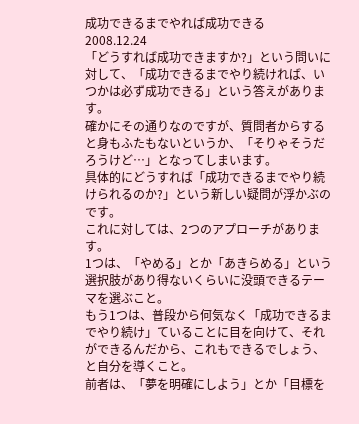成功できるまでやれば成功できる
2008.12.24
「どうすれば成功できますか?」という問いに対して、「成功できるまでやり続ければ、いつかは必ず成功できる」という答えがあります。
確かにその通りなのですが、質問者からすると身もふたもないというか、「そりゃそうだろうけど…」となってしまいます。
具体的にどうすれば「成功できるまでやり続けられるのか?」という新しい疑問が浮かぶのです。
これに対しては、2つのアプローチがあります。
1つは、「やめる」とか「あきらめる」という選択肢があり得ないくらいに没頭できるテーマを選ぶこと。
もう1つは、普段から何気なく「成功できるまでやり続け」ていることに目を向けて、それができるんだから、これもできるでしょう、と自分を導くこと。
前者は、「夢を明確にしよう」とか「目標を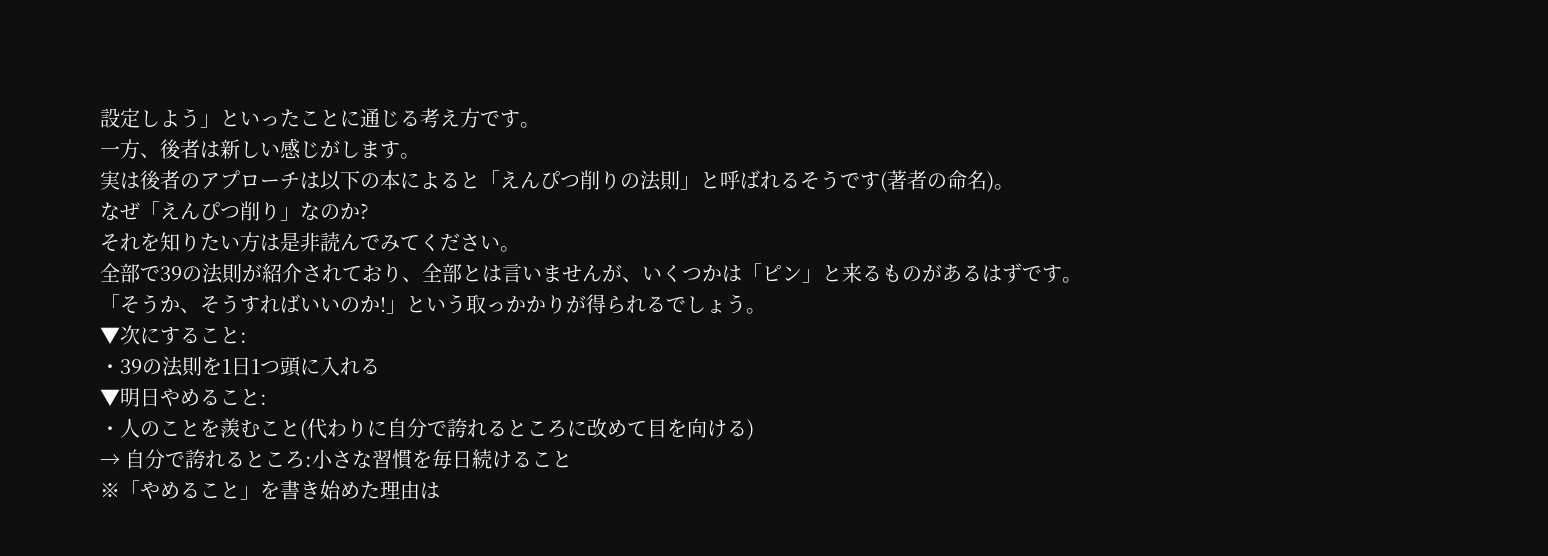設定しよう」といったことに通じる考え方です。
一方、後者は新しい感じがします。
実は後者のアプローチは以下の本によると「えんぴつ削りの法則」と呼ばれるそうです(著者の命名)。
なぜ「えんぴつ削り」なのか?
それを知りたい方は是非読んでみてください。
全部で39の法則が紹介されており、全部とは言いませんが、いくつかは「ピン」と来るものがあるはずです。
「そうか、そうすればいいのか!」という取っかかりが得られるでしょう。
▼次にすること:
・39の法則を1日1つ頭に入れる
▼明日やめること:
・人のことを羨むこと(代わりに自分で誇れるところに改めて目を向ける)
→ 自分で誇れるところ:小さな習慣を毎日続けること
※「やめること」を書き始めた理由は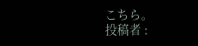こちら。
投稿者 :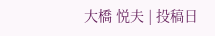大橋 悦夫 | 投稿日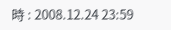時 : 2008.12.24 23:59